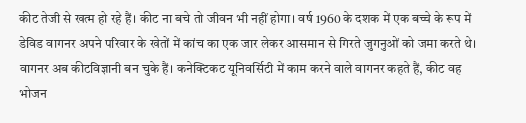कीट तेजी से खत्म हो रहे हैं। कीट ना बचे तो जीवन भी नहीं होगा। वर्ष 1960 के दशक में एक बच्चे के रूप में डेविड वागनर अपने परिवार के खेतों में कांच का एक जार लेकर आसमान से गिरते जुगनुओं को जमा करते थे। वागनर अब कीटविज्ञानी बन चुके हैं। कनेक्टिकट यूनिवर्सिटी में काम करने वाले वागनर कहते हैं, कीट वह भोजन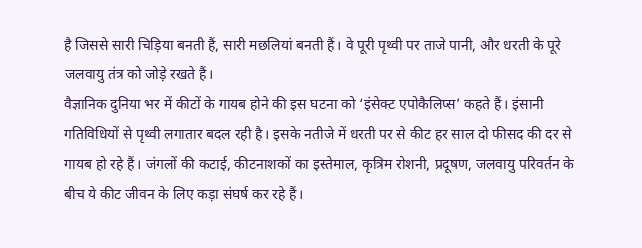है जिससे सारी चिड़िया बनती हैं, सारी मछलियां बनती हैं। वे पूरी पृथ्वी पर ताजे पानी, और धरती के पूरे जलवायु तंत्र को जोड़े रखते हैं।
वैज्ञानिक दुनिया भर में कीटों के गायब होने की इस घटना को ‘इंसेक्ट एपोकैलिप्स’ कहते हैं। इंसानी गतिविधियों से पृथ्वी लगातार बदल रही है। इसके नतीजे में धरती पर से कीट हर साल दो फीसद की दर से गायब हो रहे हैं। जंगलों की कटाई, कीटनाशकों का इस्तेमाल, कृत्रिम रोशनी, प्रदूषण, जलवायु परिवर्तन के बीच ये कीट जीवन के लिए कड़ा संघर्ष कर रहे हैं।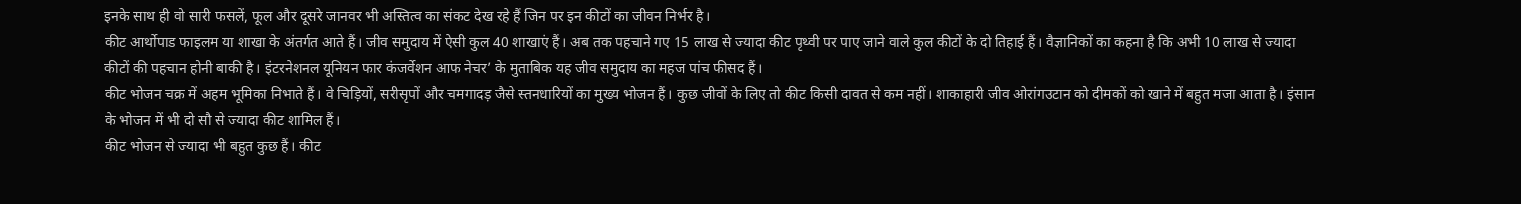इनके साथ ही वो सारी फसलें, फूल और दूसरे जानवर भी अस्तित्व का संकट देख रहे हैं जिन पर इन कीटों का जीवन निर्भर है।
कीट आर्थोपाड फाइलम या शाखा के अंतर्गत आते हैं। जीव समुदाय में ऐसी कुल 40 शाखाएं हैं। अब तक पहचाने गए 15 लाख से ज्यादा कीट पृथ्वी पर पाए जाने वाले कुल कीटों के दो तिहाई हैं। वैज्ञानिकों का कहना है कि अभी 10 लाख से ज्यादा कीटों की पहचान होनी बाकी है। इंटरनेशनल यूनियन फार कंजर्वेशन आफ नेचर’ के मुताबिक यह जीव समुदाय का महज पांच फीसद हैं।
कीट भोजन चक्र में अहम भूमिका निभाते हैं। वे चिड़ियों, सरीसृपों और चमगादड़ जैसे स्तनधारियों का मुख्य भोजन हैं। कुछ जीवों के लिए तो कीट किसी दावत से कम नहीं। शाकाहारी जीव ओरांगउटान को दीमकों को खाने में बहुत मजा आता है। इंसान के भोजन में भी दो सौ से ज्यादा कीट शामिल हैं।
कीट भोजन से ज्यादा भी बहुत कुछ हैं। कीट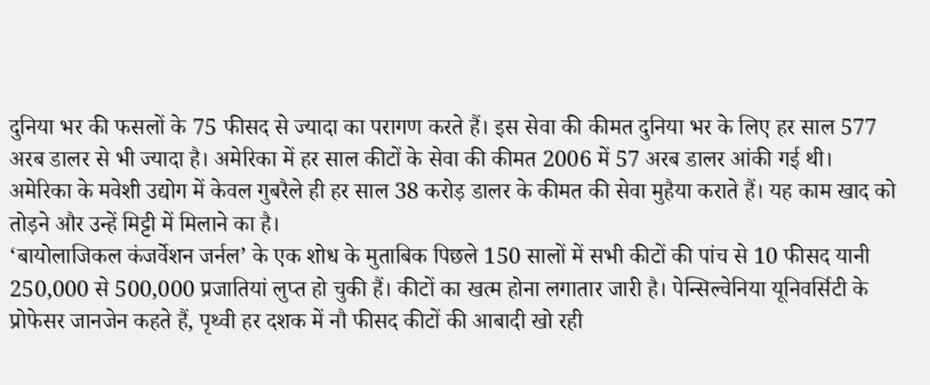दुनिया भर की फसलों के 75 फीसद से ज्यादा का परागण करते हैं। इस सेवा की कीमत दुनिया भर के लिए हर साल 577 अरब डालर से भी ज्यादा है। अमेरिका में हर साल कीटों के सेवा की कीमत 2006 में 57 अरब डालर आंकी गई थी। अमेरिका के मवेशी उद्योग में केवल गुबरैले ही हर साल 38 करोड़ डालर के कीमत की सेवा मुहैया कराते हैं। यह काम खाद को तोड़ने और उन्हें मिट्टी में मिलाने का है।
‘बायोलाजिकल कंजर्वेशन जर्नल’ के एक शोध के मुताबिक पिछले 150 सालों में सभी कीटों की पांच से 10 फीसद यानी 250,000 से 500,000 प्रजातियां लुप्त हो चुकी हैं। कीटों का खत्म होना लगातार जारी है। पेन्सिल्वेनिया यूनिवर्सिटी के प्रोफेसर जानजेन कहते हैं, पृथ्वी हर दशक में नौ फीसद कीटों की आबादी खो रही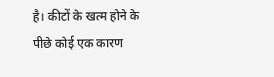है। कीटों के खत्म होने के पीछे कोई एक कारण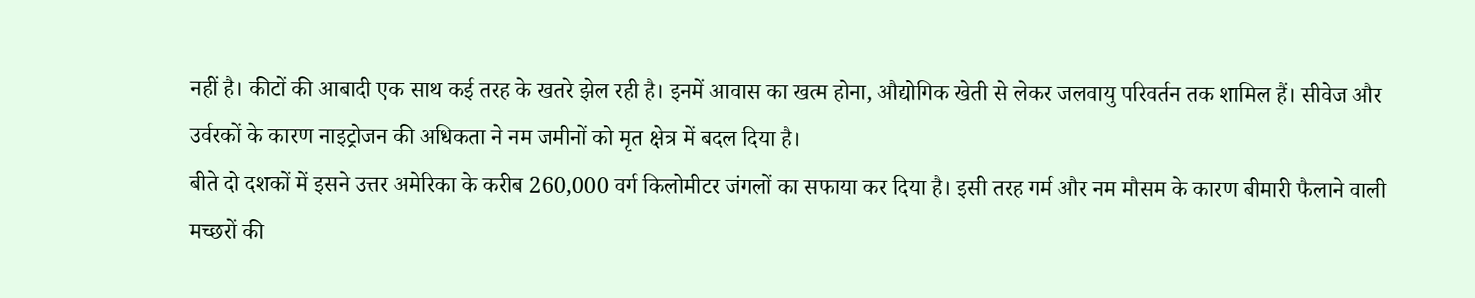नहीं है। कीटों की आबादी एक साथ कई तरह के खतरे झेल रही है। इनमें आवास का खत्म होना, औद्योगिक खेती से लेकर जलवायु परिवर्तन तक शामिल हैं। सीवेज और उर्वरकों के कारण नाइट्रोजन की अधिकता ने नम जमीनों को मृत क्षेत्र में बदल दिया है।
बीते दो दशकों में इसने उत्तर अमेरिका के करीब 260,000 वर्ग किलोमीटर जंगलों का सफाया कर दिया है। इसी तरह गर्म और नम मौसम के कारण बीमारी फैलाने वाली मच्छरों की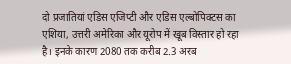दो प्रजातियां एडिस एजिप्टी और एडिस एल्बोपिक्टस का एशिया, उत्तरी अमेरिका और यूरोप में खूब विस्तार हो रहा है। इनके कारण 2080 तक करीब 2.3 अरब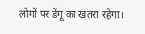लोगों पर डेंगू का खतरा रहेगा।